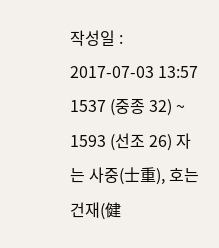작성일 : 2017-07-03 13:57
1537 (중종 32) ~ 1593 (선조 26) 자는 사중(士重), 호는 건재(健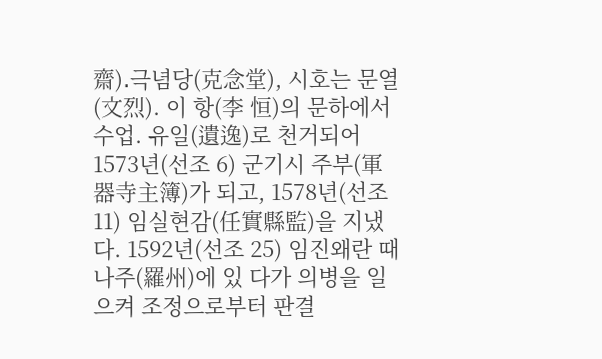齋)․극념당(克念堂), 시호는 문열(文烈). 이 항(李 恒)의 문하에서 수업. 유일(遺逸)로 천거되어 1573년(선조 6) 군기시 주부(軍器寺主簿)가 되고, 1578년(선조 11) 임실현감(任實縣監)을 지냈다. 1592년(선조 25) 임진왜란 때 나주(羅州)에 있 다가 의병을 일으켜 조정으로부터 판결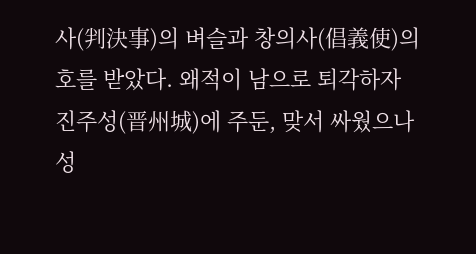사(判決事)의 벼슬과 창의사(倡義使)의 호를 받았다. 왜적이 남으로 퇴각하자 진주성(晋州城)에 주둔, 맞서 싸웠으나 성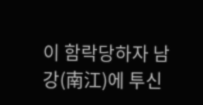이 함락당하자 남강(南江)에 투신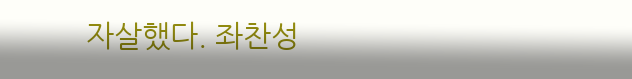자살했다. 좌찬성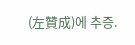(左贊成)에 추증.